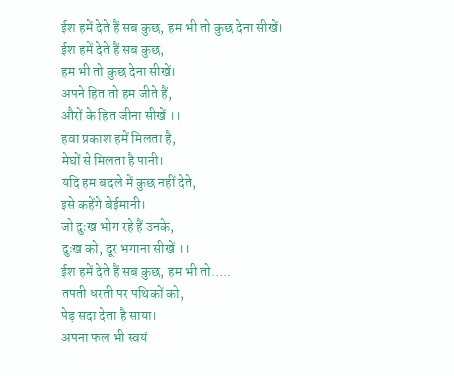ईश हमें देते हैं सब कुछ, हम भी तो कुछ देना सीखें।
ईश हमें देते हैं सब कुछ,
हम भी तो कुछ देना सीखें।
अपने हित तो हम जीते हैं,
औरों के हित जीना सीखें ।।
हवा प्रकाश हमें मिलता है,
मेघों से मिलता है पानी।
यदि हम बदले में कुछ नहीं देते,
इसे कहेंगे बेईमानी।
जो दुःख भोग रहे हैं उनके,
दुःख को, दूर भगाना सीखें ।।
ईश हमें देते हैं सब कुछ, हम भी तो…..
तपती धरती पर पथिकों को,
पेड़ सदा देता है साया।
अपना फल भी स्वयं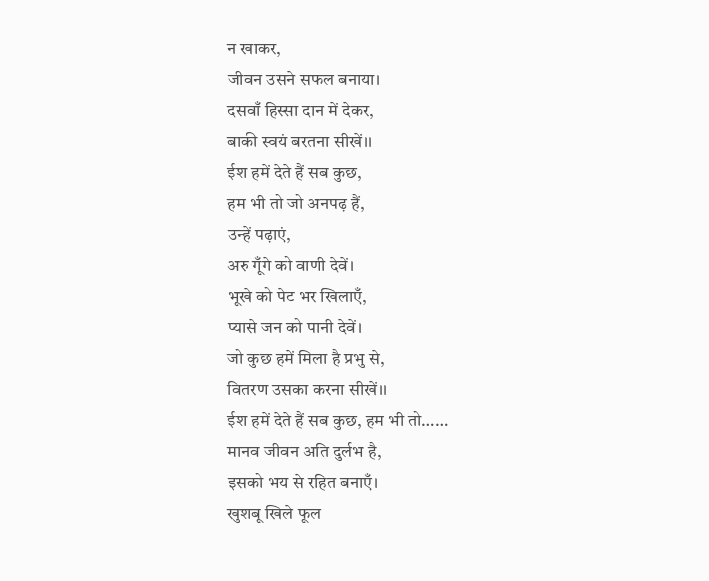न खाकर,
जीवन उसने सफल बनाया।
दसवाँ हिस्सा दान में देकर,
बाकी स्वयं बरतना सीखें।।
ईश हमें देते हैं सब कुछ,
हम भी तो जो अनपढ़ हैं,
उन्हें पढ़ाएं,
अरु गूँगे को वाणी देवें।
भूखे को पेट भर खिलाएँ,
प्यासे जन को पानी देवें।
जो कुछ हमें मिला है प्रभु से,
वितरण उसका करना सीखें।।
ईश हमें देते हैं सब कुछ, हम भी तो……
मानव जीवन अति दुर्लभ है,
इसको भय से रहित बनाएँ।
खुशबू खिले फूल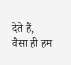देते हैं,
वैसा ही हम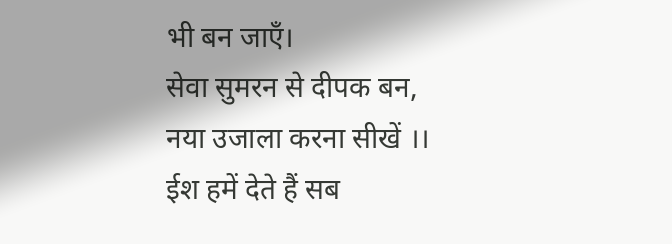भी बन जाएँ।
सेवा सुमरन से दीपक बन,
नया उजाला करना सीखें ।।
ईश हमें देते हैं सब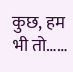कुछ, हम भी तो……